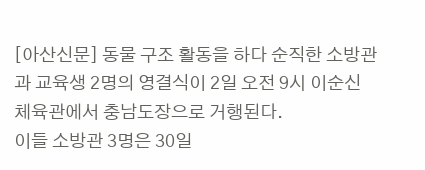[아산신문] 동물 구조 활동을 하다 순직한 소방관과 교육생 2명의 영결식이 2일 오전 9시 이순신 체육관에서 충남도장으로 거행된다.
이들 소방관 3명은 30일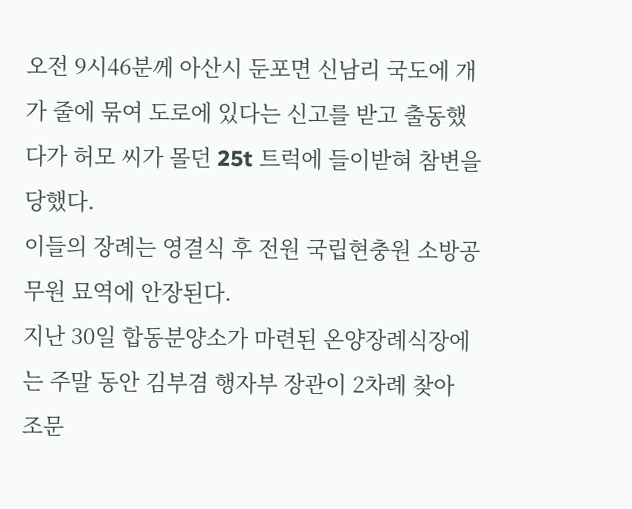오전 9시46분께 아산시 둔포면 신남리 국도에 개가 줄에 묶여 도로에 있다는 신고를 받고 출동했다가 허모 씨가 몰던 25t 트럭에 들이받혀 참변을 당했다.
이들의 장례는 영결식 후 전원 국립현충원 소방공무원 묘역에 안장된다.
지난 30일 합동분양소가 마련된 온양장례식장에는 주말 동안 김부겸 행자부 장관이 2차례 찾아 조문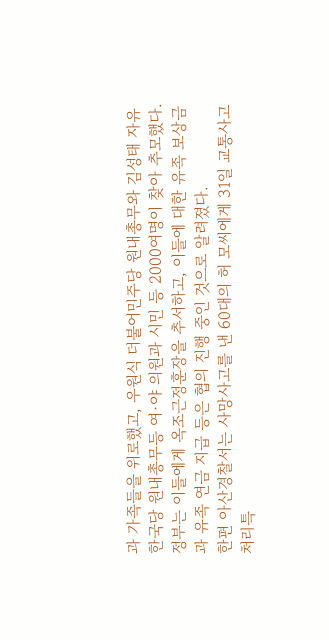과 가족들을 위로했고, 우원식 더불어민주당 원내총무와 김성태 자유한국당 원내총무등 여·야 의원과 시민 등 2000여명이 찾아 추모했다.
정부는 이들에게 옥조근정훈장을 추서하고, 이들에 대한 유족 보상금과 유족 연금 지급 등은 협의 진행 중인 것으로 알려졌다.
한편 아산경찰서는 사망사고를 낸 60대의 허 모씨에게 31일 교통사고처리특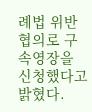례법 위반 협의로 구속영장을 신청했다고 밝혔다.